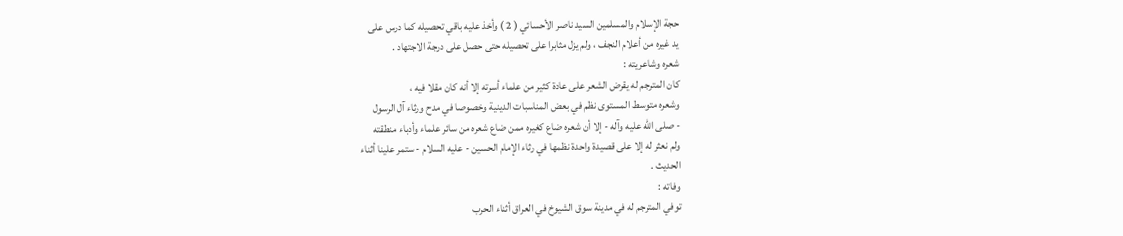حجة الإسلام والمسلمين السيد ناصر الأحسائي ( 2 ) وأخذ عليه باقي تحصيله كما درس على
يد غيره من أعلام النجف ، ولم يزل مثابرا على تحصيله حتى حصل على درجة الاجتهاد .
شعره وشاعريته :
كان المترجم له يقرض الشعر على عادة كثير من علماء أسرته إلا أنه كان مقلا فيه ،
وشعره متوسط المستوى نظم في بعض المناسبات الدينية وخصوصا في مدح ورثاء آل الرسول
- صلى الله عليه وآله - إلا أن شعره ضاع كغيره ممن ضاع شعره من سائر علماء وأدباء منطقته
ولم نعثر له إلا على قصيدة واحدة نظمها في رثاء الإمام الحسين - عليه السلام - ستمر علينا أثناء
الحديث .
وفاته :
توفي المترجم له في مدينة سوق الشيوخ في العراق أثناء الحرب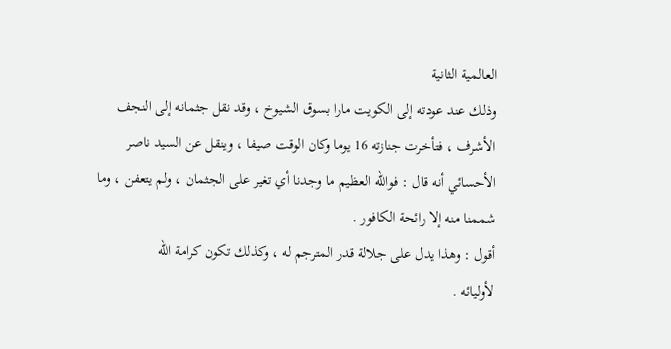العالمية الثانية
وذلك عند عودته إلى الكويت مارا بسوق الشيوخ ، وقد نقل جثمانه إلى النجف
الأشرف ، فتأخرت جنازته 16 يوما وكان الوقت صيفا ، وينقل عن السيد ناصر
الأحسائي أنه قال : فوالله العظيم ما وجدنا أي تغير على الجثمان ، ولم يتعفن ، وما
شممنا منه إلا رائحة الكافور .
أقول : وهذا يدل على جلالة قدر المترجم له ، وكذلك تكون كرامة الله
لأوليائه .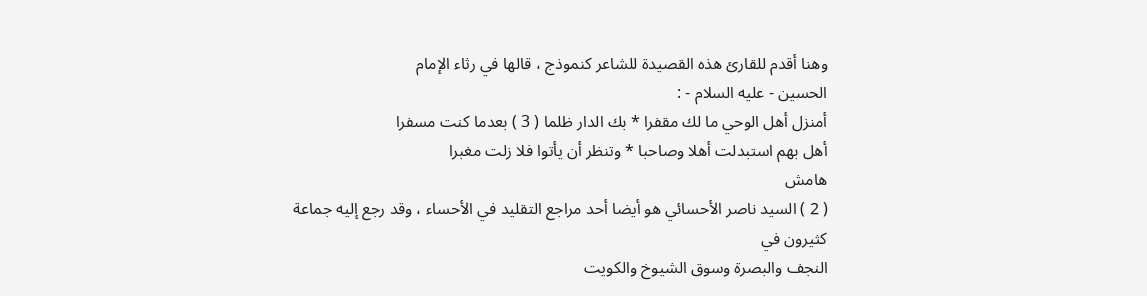وهنا أقدم للقارئ هذه القصيدة للشاعر كنموذج ، قالها في رثاء الإمام
الحسين - عليه السلام - :
أمنزل أهل الوحي ما لك مقفرا * بك الدار ظلما ( 3 ) بعدما كنت مسفرا
أهل بهم استبدلت أهلا وصاحبا * وتنظر أن يأتوا فلا زلت مغبرا
هامش
( 2 ) السيد ناصر الأحسائي هو أيضا أحد مراجع التقليد في الأحساء ، وقد رجع إليه جماعة كثيرون في
النجف والبصرة وسوق الشيوخ والكويت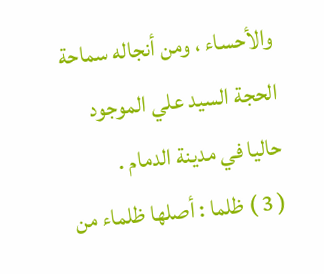والأحساء ، ومن أنجاله سماحة الحجة السيد علي الموجود
حاليا في مدينة الدمام .
( 3 ) ظلما : أصلها ظلماء من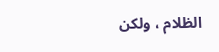الظلام ، ولكن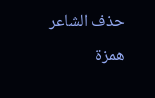حذف الشاعر همزة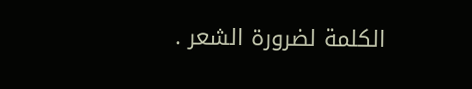الكلمة لضرورة الشعر .